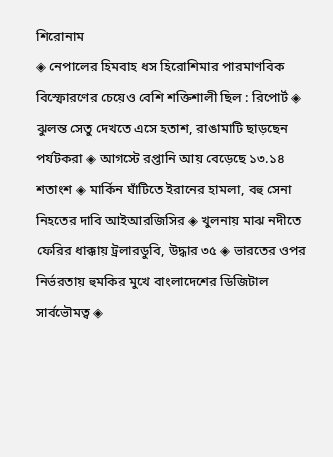শিরোনাম
◈ নেপালের হিমবাহ ধস হিরোশিমার পারমাণবিক বিস্ফোরণের চেয়েও বেশি শক্তিশালী ছিল : রিপোর্ট ◈ ঝুলন্ত সেতু দেখতে এসে হতাশ, রাঙামাটি ছাড়ছেন পর্যটকরা ◈ আগস্টে রপ্তানি আয় বেড়েছে ১৩.১৪ শতাংশ ◈ মার্কিন ঘাঁটিতে ইরানের হামলা, বহু সেনা নিহতের দাবি আইআরজিসির ◈ খুলনায় মাঝ নদীতে ফেরির ধাক্কায় ট্রলারডুবি, উদ্ধার ৩৫ ◈ ভারতের ওপর নির্ভরতায় হুমকির মুখে বাংলাদেশের ডিজিটাল সার্বভৌমত্ব ◈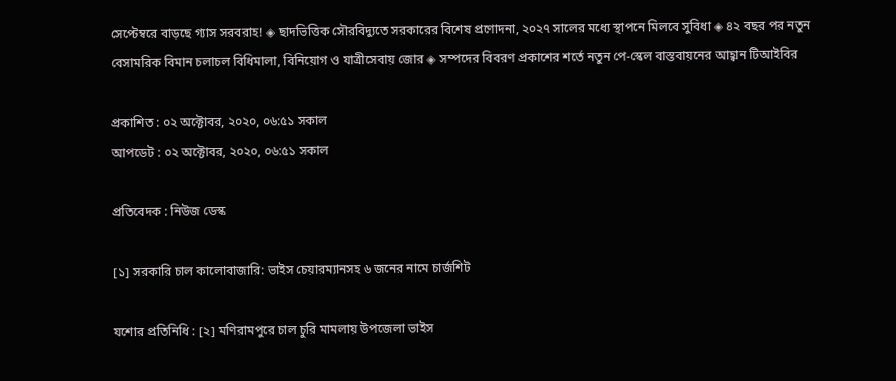সেপ্টেম্বরে বাড়ছে গ্যাস সরবরাহ! ◈ ছাদভিত্তিক সৌরবিদ্যুতে সরকারের বিশেষ প্রণোদনা, ২০২৭ সালের মধ্যে স্থাপনে মিলবে সুবিধা ◈ ৪২ বছর পর নতুন বেসামরিক বিমান চলাচল বিধিমালা, বিনিয়োগ ও যাত্রীসেবায় জোর ◈ সম্পদের বিবরণ প্রকাশের শর্তে নতুন পে-স্কেল বাস্তবায়নের আহ্বান টিআইবির

প্রকাশিত : ০২ অক্টোবর, ২০২০, ০৬:৫১ সকাল
আপডেট : ০২ অক্টোবর, ২০২০, ০৬:৫১ সকাল

প্রতিবেদক : নিউজ ডেস্ক

[১] সরকারি চাল কালোবাজারি: ভাইস চেয়ারম্যানসহ ৬ জনের নামে চার্জশিট

যশোর প্রতিনিধি : [২] মণিরামপুরে চাল চুরি মামলায় উপজেলা ভাইস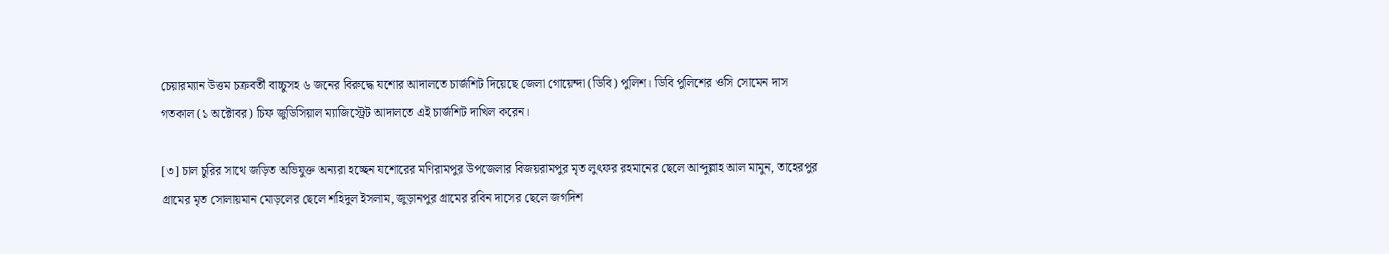চেয়ারম্যান উত্তম চক্রবর্তী বাচ্চুসহ ৬ জনের বিরুদ্ধে যশোর আদালতে চার্জশিট দিয়েছে জেলা গোয়েন্দা (ডিবি) পুলিশ। ডিবি পুলিশের ওসি সোমেন দাস গতকাল (১ অক্টোবর) চিফ জুডিসিয়াল ম্যাজিস্ট্রেট আদালতে এই চার্জশিট দাখিল করেন।

[৩] চাল চুরির সাথে জড়িত অভিযুক্ত অন্যরা হচ্ছেন যশোরের মণিরামপুর উপজেলার বিজয়রামপুর মৃত লুৎফর রহমানের ছেলে আব্দুল্লাহ আল মামুন, তাহেরপুর গ্রামের মৃত সোলায়মান মোড়লের ছেলে শহিদুল ইসলাম, জুড়ানপুর গ্রামের রবিন দাসের ছেলে জগদিশ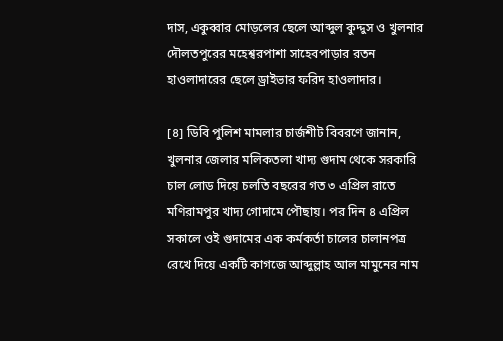দাস, একুব্বার মোড়লের ছেলে আব্দুল কুদ্দুস ও খুলনার দৌলতপুরের মহেশ্বরপাশা সাহেবপাড়ার রতন হাওলাদারের ছেলে ড্রাইভার ফরিদ হাওলাদার।

[৪] ডিবি পুলিশ মামলার চার্জশীট বিবরণে জানান, খুলনার জেলার মলিকতলা খাদ্য গুদাম থেকে সরকারি চাল লোড দিয়ে চলতি বছরের গত ৩ এপ্রিল রাতে মণিরামপুর খাদ্য গোদামে পৌছায়। পর দিন ৪ এপ্রিল সকালে ওই গুদামের এক কর্মকর্তা চালের চালানপত্র রেখে দিয়ে একটি কাগজে আব্দুল্লাহ আল মামুনের নাম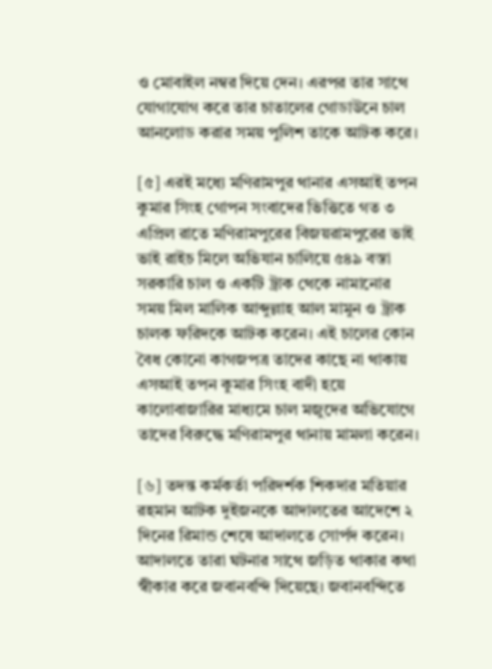ও মোবাইল নম্বর দিয়ে দেন। এরপর তার সাথে যোগাযোগ করে তার চাতালের গোডাউনে চাল আনলোড করার সময় পুলিশ তাকে আটক করে।

[৫] এরই মধ্যে মণিরামপুর থানার এসআই তপন কুমার সিংহ গোপন সংবাদের ভিত্তিতে গত ৩ এপ্রিল রাতে মণিরামপুরের বিজয়রামপুরের ভাই ভাই রাইচ মিলে অভিযান চালিয়ে ৫৪৯ বস্তা সরকারি চাল ও একটি ট্রাক থেকে নামানোর সময় মিল মালিক আব্দুল্লাহ আল মামুন ও ট্রাক চালক ফরিদকে আটক করেন। এই চালের কোন বৈধ কোনো কাগজপত্র তাদের কাছে না থাকায় এসআই তপন কুমার সিংহ বাদী হয়ে কালোবাজারির মাধ্যমে চাল মজুদের অভিযোগে তাদের বিরুদ্ধে মণিরামপুর থানায় মামলা করেন।

[৬] তদন্ত কর্মকর্তা পরিদর্শক শিকদার মতিয়ার রহমান আটক দুইজনকে আদালতের আদেশে ২ দিনের রিমান্ড শেষে আদালতে সোর্পদ করেন। আদালতে তারা ঘটনার সাথে জড়িত থাকার কথা স্বীকার করে জবানবন্দি দিয়েছে। জবানবন্দিতে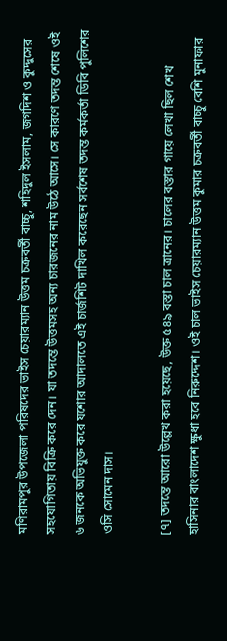মণিরামপুর উপজেলা পরিষদের ভাইস চেয়ারম্যান উত্তম চক্রবর্তী বাচ্চু, শহিদুল ইসলাম, জগদিশ ও কুদ্দুসের সহযোগিতায় বিক্রি করে দেন। যা তদন্তে উত্তমসহ অন্য চারজনের নাম উঠে আসে। সে কারণে তদন্ত শেষে ওই ৬ জনকে অভিযুক্ত করে যশোর আদালতে এই চার্জশিট দাখিল করেছেন সর্বশেষ তদন্ত কর্মকর্তা ডিবি পুলিশের ওসি সোমেন দাস।

[৭] তদন্তে আরো উল্লেখ করা হয়েছে, উক্ত ৫৪৯ বস্তা চাল ত্রানের। চালের বস্তার গায়ে লেখা ছিল শেখ হাসিনার বাংলাদেশ ক্ষুধা হবে নিরুদ্দেশ। ওই চাল ভাইস চেয়ারম্যান উত্তম কুমার চক্রবর্তী বাচ্চু বেশি মুনাফার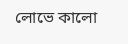লোভে কালো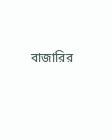বাজারির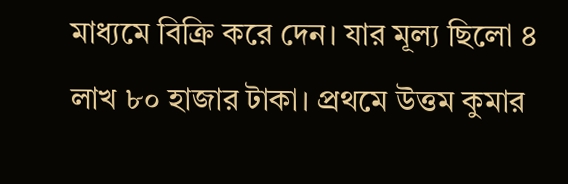মাধ্যমে বিক্রি করে দেন। যার মূল্য ছিলো ৪ লাখ ৮০ হাজার টাকা। প্রথমে উত্তম কুমার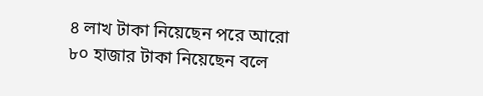৪ লাখ টাকা নিয়েছেন পরে আরো ৮০ হাজার টাকা নিয়েছেন বলে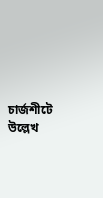চার্জশীটে উল্লেখ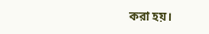করা হয়।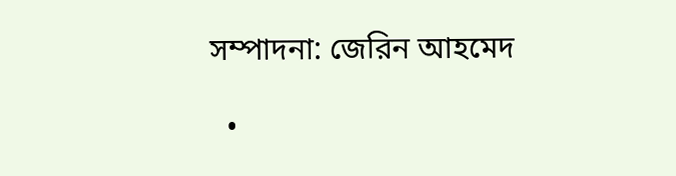সম্পাদনা: জেরিন আহমেদ

  •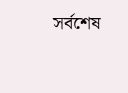সর্বশেষ